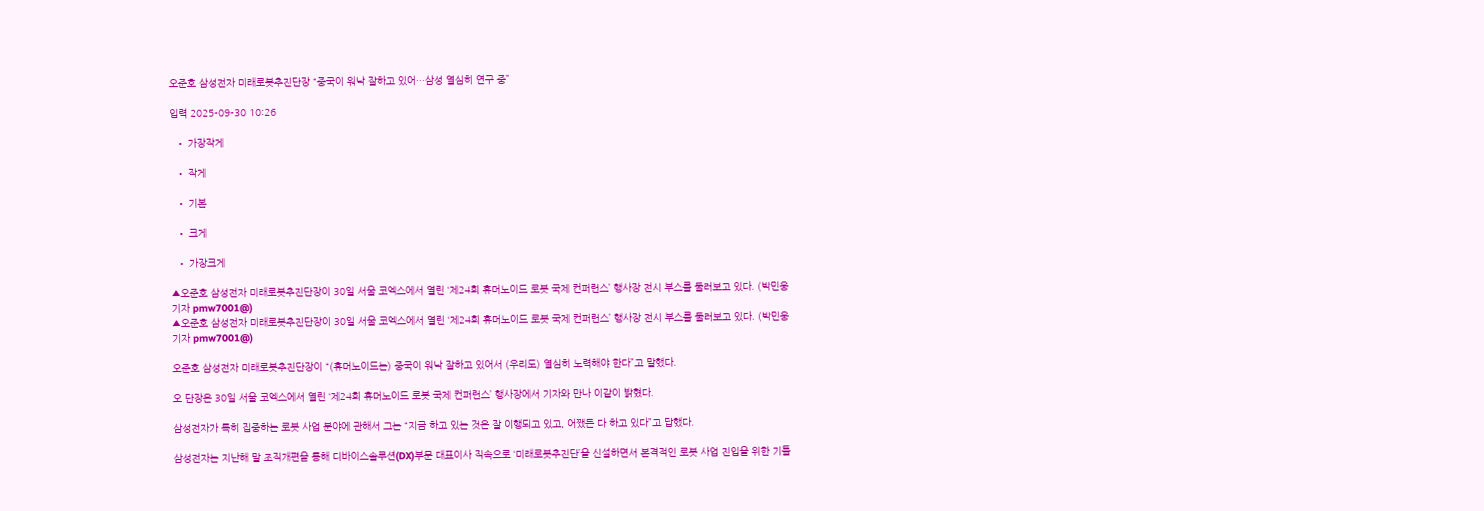오준호 삼성전자 미래로봇추진단장 “중국이 워낙 잘하고 있어…삼성 열심히 연구 중”

입력 2025-09-30 10:26

  • 가장작게

  • 작게

  • 기본

  • 크게

  • 가장크게

▲오준호 삼성전자 미래로봇추진단장이 30일 서울 코엑스에서 열린 ‘제24회 휴머노이드 로봇 국제 컨퍼런스’ 행사장 전시 부스를 둘러보고 있다. (박민웅 기자 pmw7001@)
▲오준호 삼성전자 미래로봇추진단장이 30일 서울 코엑스에서 열린 ‘제24회 휴머노이드 로봇 국제 컨퍼런스’ 행사장 전시 부스를 둘러보고 있다. (박민웅 기자 pmw7001@)

오준호 삼성전자 미래로봇추진단장이 “(휴머노이드는) 중국이 워낙 잘하고 있어서 (우리도) 열심히 노력해야 한다”고 말했다.

오 단장은 30일 서울 코엑스에서 열린 ‘제24회 휴머노이드 로봇 국제 컨퍼런스’ 행사장에서 기자와 만나 이같이 밝혔다.

삼성전자가 특히 집중하는 로봇 사업 분야에 관해서 그는 “지금 하고 있는 것은 잘 이행되고 있고, 어쨌든 다 하고 있다”고 답했다.

삼성전자는 지난해 말 조직개편을 통해 디바이스솔루션(DX)부문 대표이사 직속으로 ‘미래로봇추진단’을 신설하면서 본격적인 로봇 사업 진입을 위한 기틀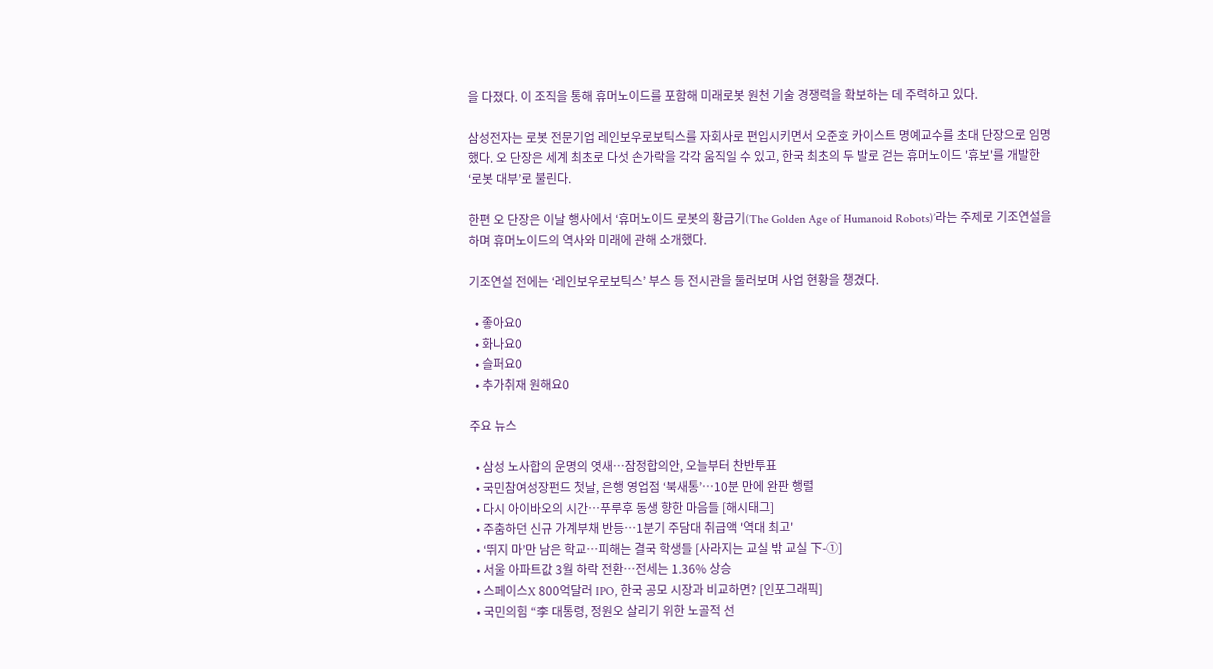을 다졌다. 이 조직을 통해 휴머노이드를 포함해 미래로봇 원천 기술 경쟁력을 확보하는 데 주력하고 있다.

삼성전자는 로봇 전문기업 레인보우로보틱스를 자회사로 편입시키면서 오준호 카이스트 명예교수를 초대 단장으로 임명했다. 오 단장은 세계 최초로 다섯 손가락을 각각 움직일 수 있고, 한국 최초의 두 발로 걷는 휴머노이드 '휴보'를 개발한 ‘로봇 대부’로 불린다.

한편 오 단장은 이날 행사에서 ‘휴머노이드 로봇의 황금기(The Golden Age of Humanoid Robots)’라는 주제로 기조연설을 하며 휴머노이드의 역사와 미래에 관해 소개했다.

기조연설 전에는 ‘레인보우로보틱스’ 부스 등 전시관을 둘러보며 사업 현황을 챙겼다.

  • 좋아요0
  • 화나요0
  • 슬퍼요0
  • 추가취재 원해요0

주요 뉴스

  • 삼성 노사합의 운명의 엿새⋯잠정합의안, 오늘부터 찬반투표
  • 국민참여성장펀드 첫날, 은행 영업점 ‘북새통’⋯10분 만에 완판 행렬
  • 다시 아이바오의 시간…푸루후 동생 향한 마음들 [해시태그]
  • 주춤하던 신규 가계부채 반등⋯1분기 주담대 취급액 '역대 최고'
  • ‘뛰지 마’만 남은 학교…피해는 결국 학생들 [사라지는 교실 밖 교실 下-①]
  • 서울 아파트값 3월 하락 전환⋯전세는 1.36% 상승
  • 스페이스X 800억달러 IPO, 한국 공모 시장과 비교하면? [인포그래픽]
  • 국민의힘 “李 대통령, 정원오 살리기 위한 노골적 선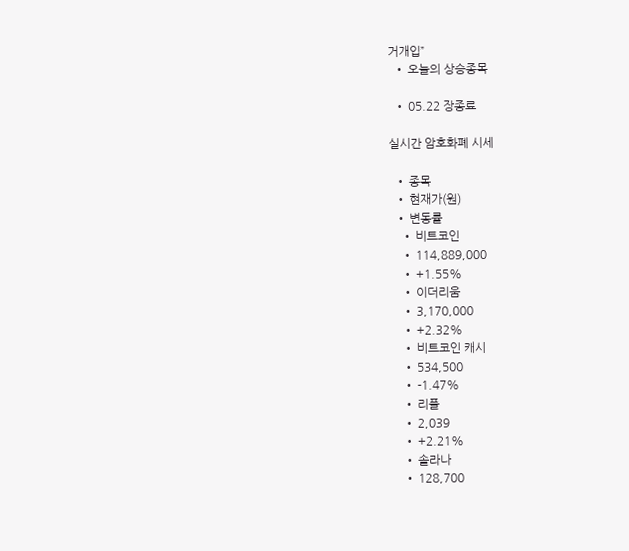거개입”
  • 오늘의 상승종목

  • 05.22 장종료

실시간 암호화폐 시세

  • 종목
  • 현재가(원)
  • 변동률
    • 비트코인
    • 114,889,000
    • +1.55%
    • 이더리움
    • 3,170,000
    • +2.32%
    • 비트코인 캐시
    • 534,500
    • -1.47%
    • 리플
    • 2,039
    • +2.21%
    • 솔라나
    • 128,700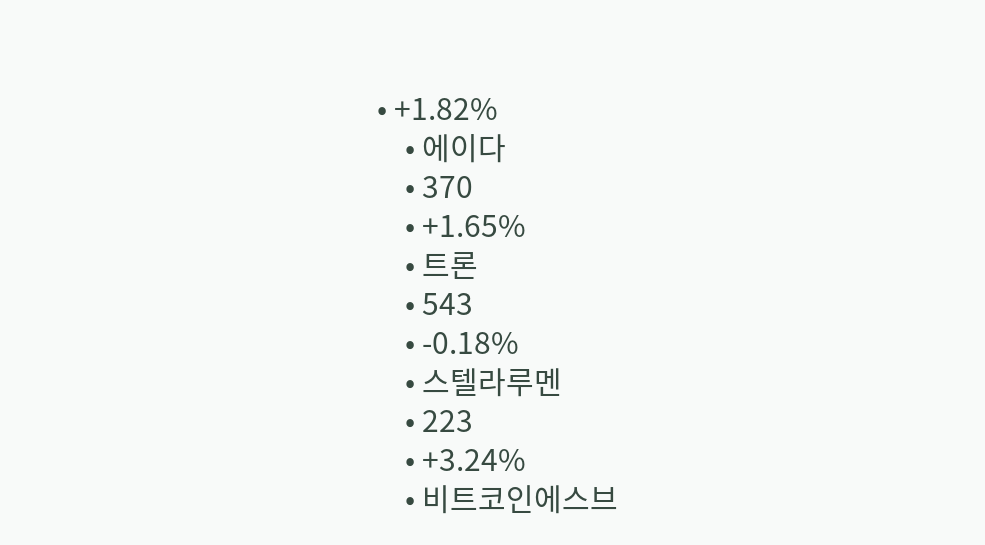• +1.82%
    • 에이다
    • 370
    • +1.65%
    • 트론
    • 543
    • -0.18%
    • 스텔라루멘
    • 223
    • +3.24%
    • 비트코인에스브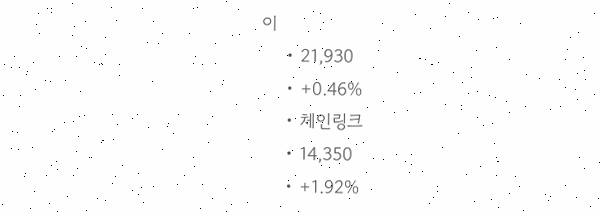이
    • 21,930
    • +0.46%
    • 체인링크
    • 14,350
    • +1.92%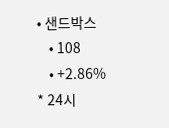• 샌드박스
    • 108
    • +2.86%
* 24시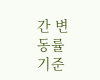간 변동률 기준